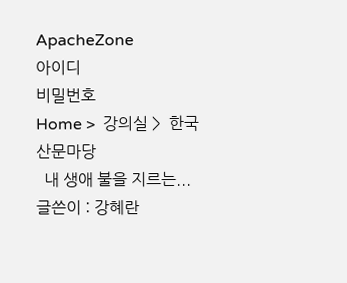ApacheZone
아이디
비밀번호
Home >  강의실 >  한국산문마당
  내 생애 불을 지르는...
글쓴이 : 강혜란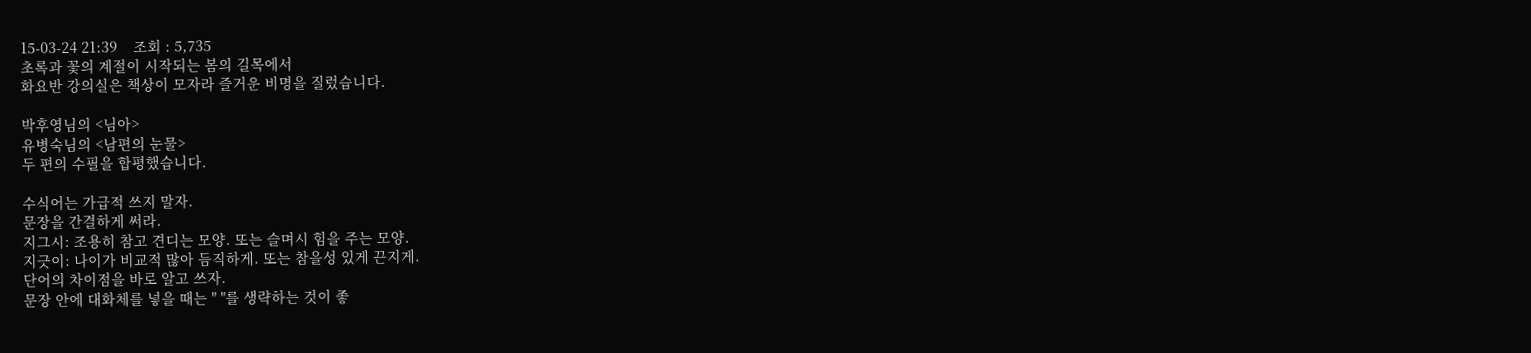15-03-24 21:39    조회 : 5,735
초록과 꽃의 계절이 시작되는 봄의 길목에서
화요반 강의실은 책상이 모자라 즐거운 비명을 질렀습니다.

박후영님의 <님아>
유병숙님의 <남편의 눈물>
두 편의 수필을 합평했습니다.

수식어는 가급적 쓰지 말자.
문장을 간결하게 써라.
지그시: 조용히 참고 견디는 모양. 또는 슬며시 힘을 주는 모양.
지긋이: 나이가 비교적 많아 듬직하게. 또는 참을성 있게 끈지게.
단어의 차이점을 바로 알고 쓰자.
문장 안에 대화체를 넣을 때는 " "를 생략하는 것이 좋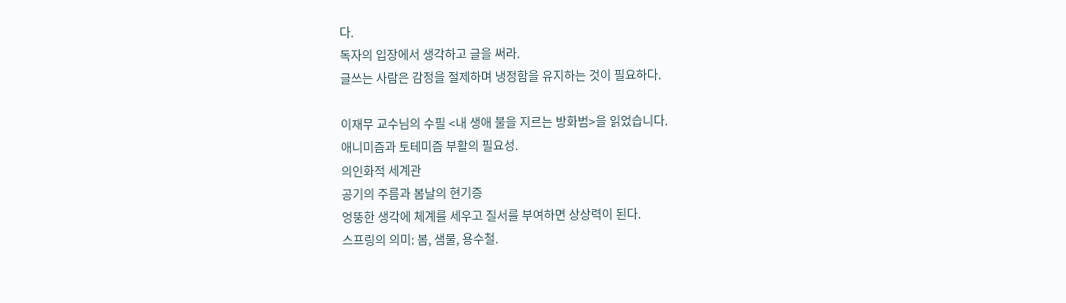다.
독자의 입장에서 생각하고 글을 써라.
글쓰는 사람은 감정을 절제하며 냉정함을 유지하는 것이 필요하다.

이재무 교수님의 수필 <내 생애 불을 지르는 방화범>을 읽었습니다.
애니미즘과 토테미즘 부활의 필요성.
의인화적 세계관
공기의 주름과 봄날의 현기증
엉뚱한 생각에 체계를 세우고 질서를 부여하면 상상력이 된다.
스프링의 의미: 봄, 샘물, 용수철.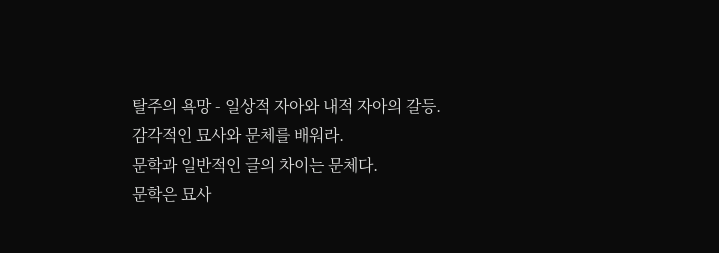탈주의 욕망 - 일상적 자아와 내적 자아의 갈등.
감각적인 묘사와 문체를 배워라.
문학과 일반적인 글의 차이는 문체다.
문학은 묘사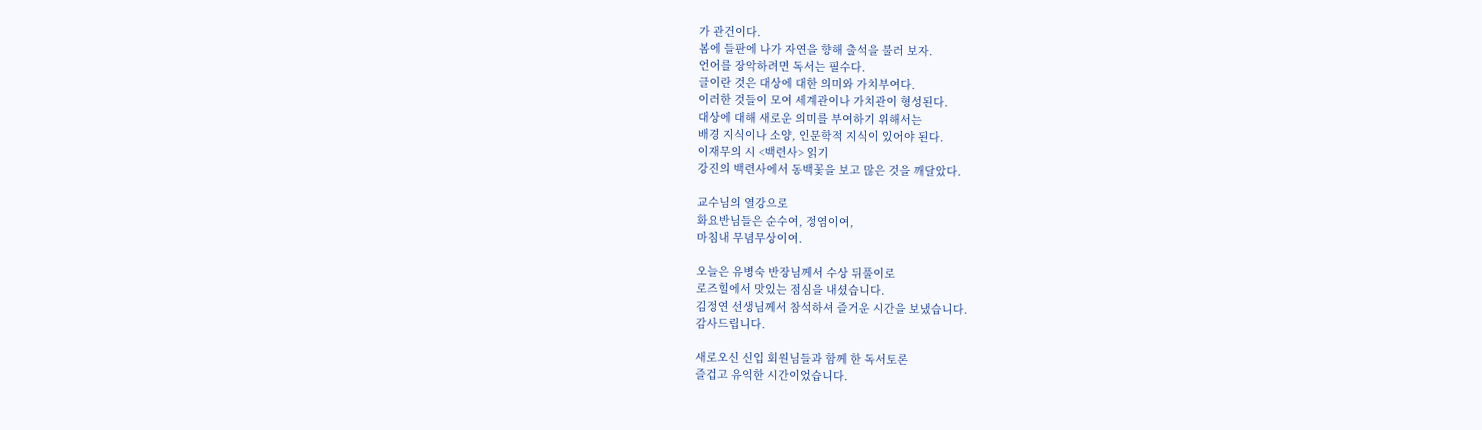가 관건이다.
봄에 들판에 나가 자연을 향해 출석을 불러 보자.
언어를 장악하려면 독서는 필수다.
글이란 것은 대상에 대한 의미와 가치부여다.
이러한 것들이 모여 세계관이나 가치관이 형성된다.
대상에 대해 새로운 의미를 부여하기 위해서는
배경 지식이나 소양, 인문학적 지식이 있어야 된다.
이재무의 시 <백련사> 읽기
강진의 백련사에서 동백꽃을 보고 많은 것을 깨달았다.

교수님의 열강으로
화요반님들은 순수여, 정염이여,
마침내 무념무상이여.

오늘은 유병숙 반장님께서 수상 뒤풀이로
로즈힐에서 맛있는 점심을 내셨습니다.
김정연 선생님께서 참석하셔 즐거운 시간을 보냈습니다.
감사드립니다.

새로오신 신입 회원님들과 함께 한 독서토론
즐겁고 유익한 시간이었습니다.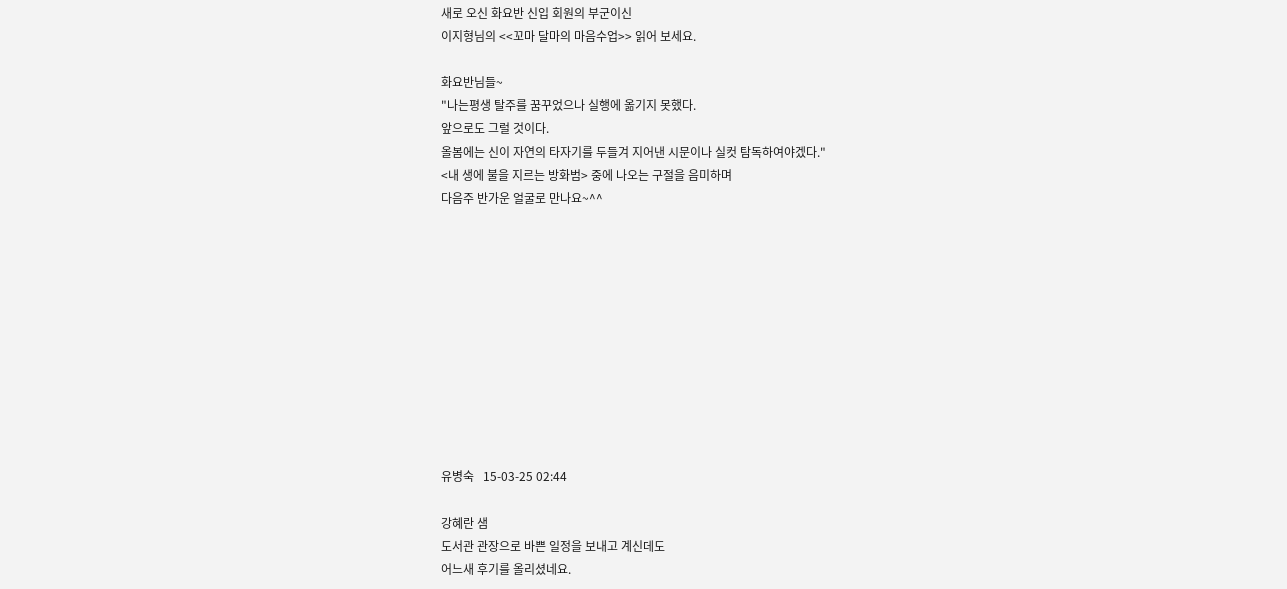새로 오신 화요반 신입 회원의 부군이신
이지형님의 <<꼬마 달마의 마음수업>> 읽어 보세요.

화요반님들~
"나는평생 탈주를 꿈꾸었으나 실행에 옮기지 못했다.
앞으로도 그럴 것이다.
올봄에는 신이 자연의 타자기를 두들겨 지어낸 시문이나 실컷 탐독하여야겠다."
<내 생에 불을 지르는 방화범> 중에 나오는 구절을 음미하며
다음주 반가운 얼굴로 만나요~^^











유병숙   15-03-25 02:44

강혜란 샘
도서관 관장으로 바쁜 일정을 보내고 계신데도
어느새 후기를 올리셨네요.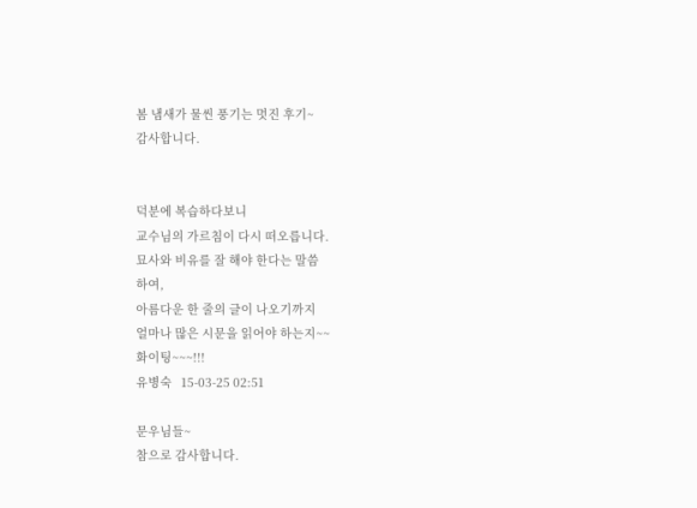봄 냄새가 물씬 풍기는 멋진 후기~
감사합니다.


덕분에 복습하다보니
교수님의 가르침이 다시 떠오릅니다.
묘사와 비유를 잘 해야 한다는 말씀
하여,
아름다운 한 줄의 글이 나오기까지
얼마나 많은 시문을 읽어야 하는지~~
화이팅~~~!!!
유병숙   15-03-25 02:51

문우님들~
참으로 감사합니다.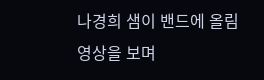나경희 샘이 밴드에 올림 영상을 보며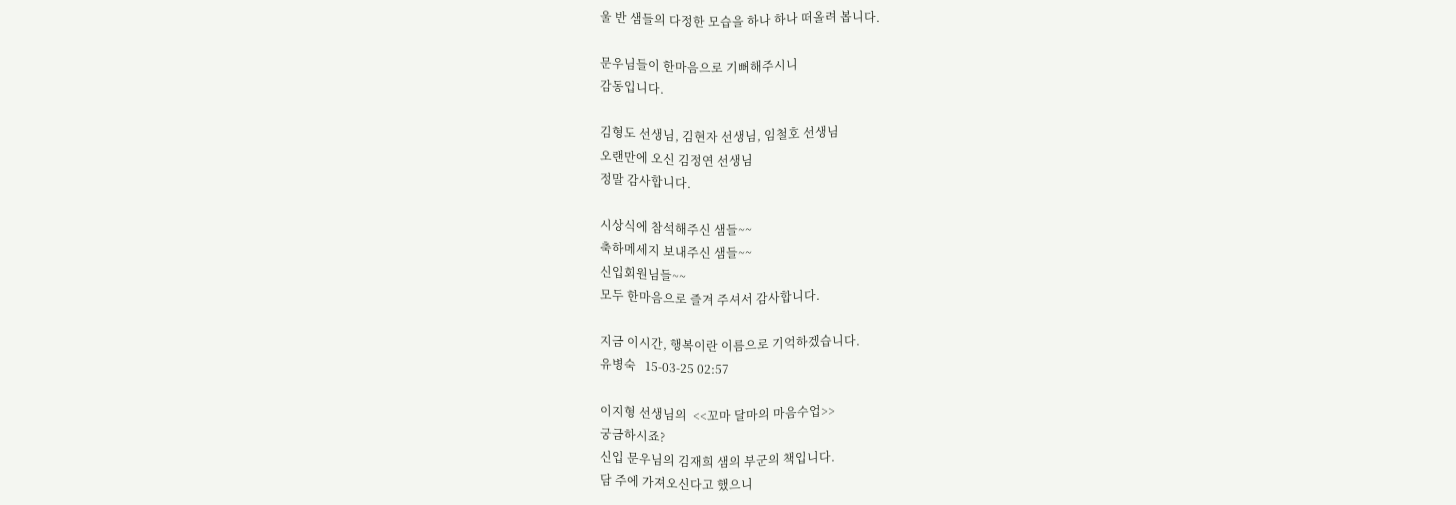울 반 샘들의 다정한 모습을 하나 하나 떠올려 봅니다.

문우님들이 한마음으로 기뻐해주시니
감동입니다.

김형도 선생님, 김현자 선생님, 임철호 선생님
오랜만에 오신 김정연 선생님
정말 감사합니다.

시상식에 참석해주신 샘들~~
축하메세지 보내주신 샘들~~
신입회원님들~~
모두 한마음으로 즐겨 주셔서 감사합니다.

지금 이시간, 행복이란 이름으로 기억하겠습니다.
유병숙   15-03-25 02:57

이지형 선생님의  <<꼬마 달마의 마음수업>>
궁금하시죠?
신입 문우님의 김재희 샘의 부군의 책입니다.
담 주에 가져오신다고 했으니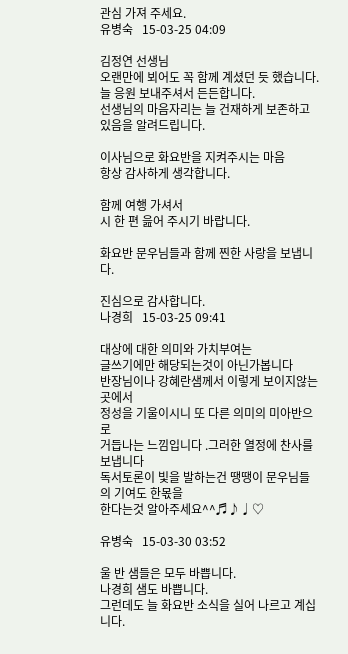관심 가져 주세요.
유병숙   15-03-25 04:09

김정연 선생님
오랜만에 뵈어도 꼭 함께 계셨던 듯 했습니다.
늘 응원 보내주셔서 든든합니다.
선생님의 마음자리는 늘 건재하게 보존하고 있음을 알려드립니다.

이사님으로 화요반을 지켜주시는 마음
항상 감사하게 생각합니다.

함께 여행 가셔서
시 한 편 읊어 주시기 바랍니다.

화요반 문우님들과 함께 찐한 사랑을 보냅니다.

진심으로 감사합니다.
나경희   15-03-25 09:41

대상에 대한 의미와 가치부여는
글쓰기에만 해당되는것이 아닌가봅니다
반장님이나 강혜란샘께서 이렇게 보이지않는곳에서
정성을 기울이시니 또 다른 의미의 미아반으로
거듭나는 느낌입니다 .그러한 열정에 찬사를 보냅니다
독서토론이 빛을 발하는건 땡땡이 문우님들의 기여도 한몫을
한다는것 알아주세요^^♬♪♩♡

유병숙   15-03-30 03:52

울 반 샘들은 모두 바쁩니다.
나경희 샘도 바쁩니다.
그런데도 늘 화요반 소식을 실어 나르고 계십니다.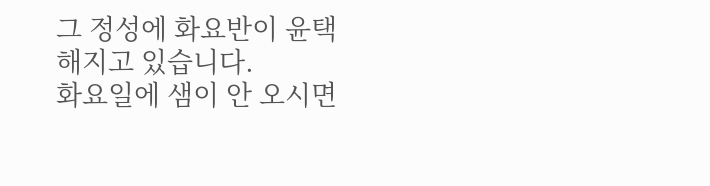그 정성에 화요반이 윤택해지고 있습니다.
화요일에 샘이 안 오시면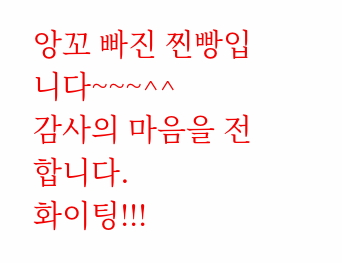앙꼬 빠진 찐빵입니다~~~^^
감사의 마음을 전합니다.
화이팅!!!